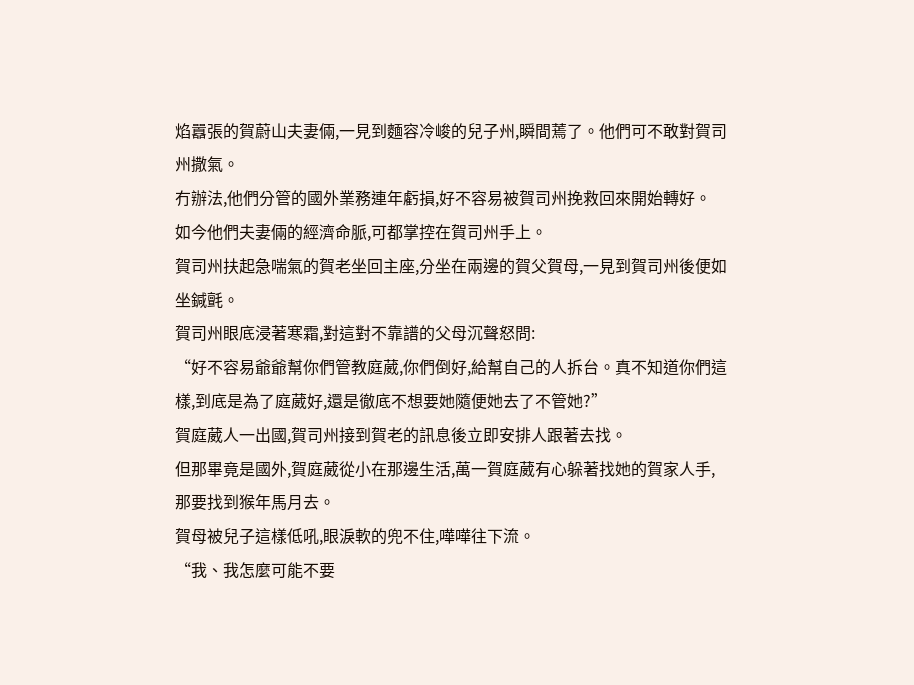焰囂張的賀蔚山夫妻倆,一見到麵容冷峻的兒子州,瞬間蔫了。他們可不敢對賀司州撒氣。
冇辦法,他們分管的國外業務連年虧損,好不容易被賀司州挽救回來開始轉好。
如今他們夫妻倆的經濟命脈,可都掌控在賀司州手上。
賀司州扶起急喘氣的賀老坐回主座,分坐在兩邊的賀父賀母,一見到賀司州後便如坐鍼氈。
賀司州眼底浸著寒霜,對這對不靠譜的父母沉聲怒問:
“好不容易爺爺幫你們管教庭葳,你們倒好,給幫自己的人拆台。真不知道你們這樣,到底是為了庭葳好,還是徹底不想要她隨便她去了不管她?”
賀庭葳人一出國,賀司州接到賀老的訊息後立即安排人跟著去找。
但那畢竟是國外,賀庭葳從小在那邊生活,萬一賀庭葳有心躲著找她的賀家人手,那要找到猴年馬月去。
賀母被兒子這樣低吼,眼淚軟的兜不住,嘩嘩往下流。
“我、我怎麼可能不要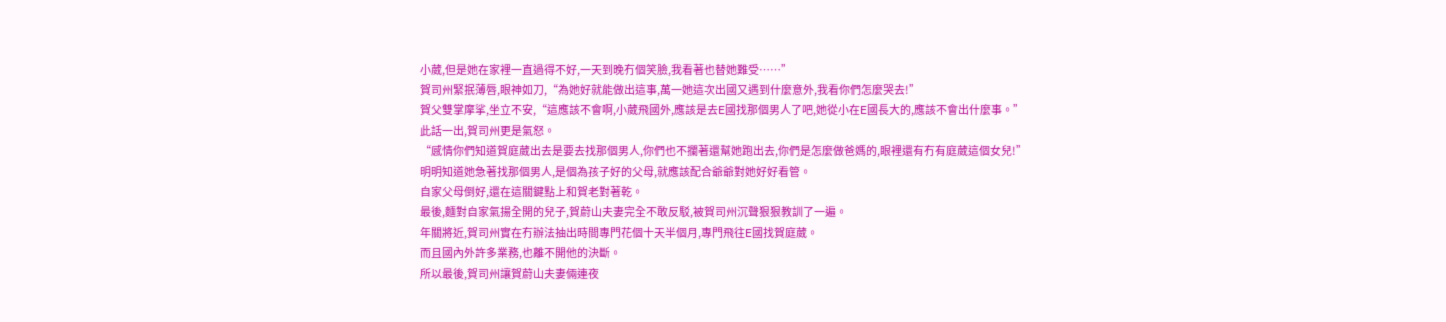小葳,但是她在家裡一直過得不好,一天到晚冇個笑臉,我看著也替她難受……”
賀司州緊抿薄唇,眼神如刀,“為她好就能做出這事,萬一她這次出國又遇到什麼意外,我看你們怎麼哭去!”
賀父雙掌摩挲,坐立不安,“這應該不會啊,小葳飛國外,應該是去E國找那個男人了吧,她從小在E國長大的,應該不會出什麼事。”
此話一出,賀司州更是氣怒。
“感情你們知道賀庭葳出去是要去找那個男人,你們也不攔著還幫她跑出去,你們是怎麼做爸媽的,眼裡還有冇有庭葳這個女兒!”
明明知道她急著找那個男人,是個為孩子好的父母,就應該配合爺爺對她好好看管。
自家父母倒好,還在這關鍵點上和賀老對著乾。
最後,麵對自家氣揚全開的兒子,賀蔚山夫妻完全不敢反駁,被賀司州沉聲狠狠教訓了一遍。
年關將近,賀司州實在冇辦法抽出時間專門花個十天半個月,專門飛往E國找賀庭葳。
而且國內外許多業務,也離不開他的決斷。
所以最後,賀司州讓賀蔚山夫妻倆連夜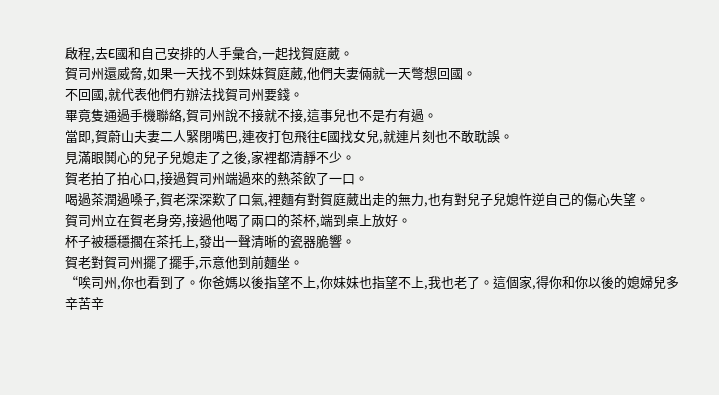啟程,去E國和自己安排的人手彙合,一起找賀庭葳。
賀司州還威脅,如果一天找不到妹妹賀庭葳,他們夫妻倆就一天彆想回國。
不回國,就代表他們冇辦法找賀司州要錢。
畢竟隻通過手機聯絡,賀司州說不接就不接,這事兒也不是冇有過。
當即,賀蔚山夫妻二人緊閉嘴巴,連夜打包飛往E國找女兒,就連片刻也不敢耽誤。
見滿眼鬨心的兒子兒媳走了之後,家裡都清靜不少。
賀老拍了拍心口,接過賀司州端過來的熱茶飲了一口。
喝過茶潤過嗓子,賀老深深歎了口氣,裡麵有對賀庭葳出走的無力,也有對兒子兒媳忤逆自己的傷心失望。
賀司州立在賀老身旁,接過他喝了兩口的茶杯,端到桌上放好。
杯子被穩穩擱在茶托上,發出一聲清晰的瓷器脆響。
賀老對賀司州擺了擺手,示意他到前麵坐。
“唉司州,你也看到了。你爸媽以後指望不上,你妹妹也指望不上,我也老了。這個家,得你和你以後的媳婦兒多辛苦辛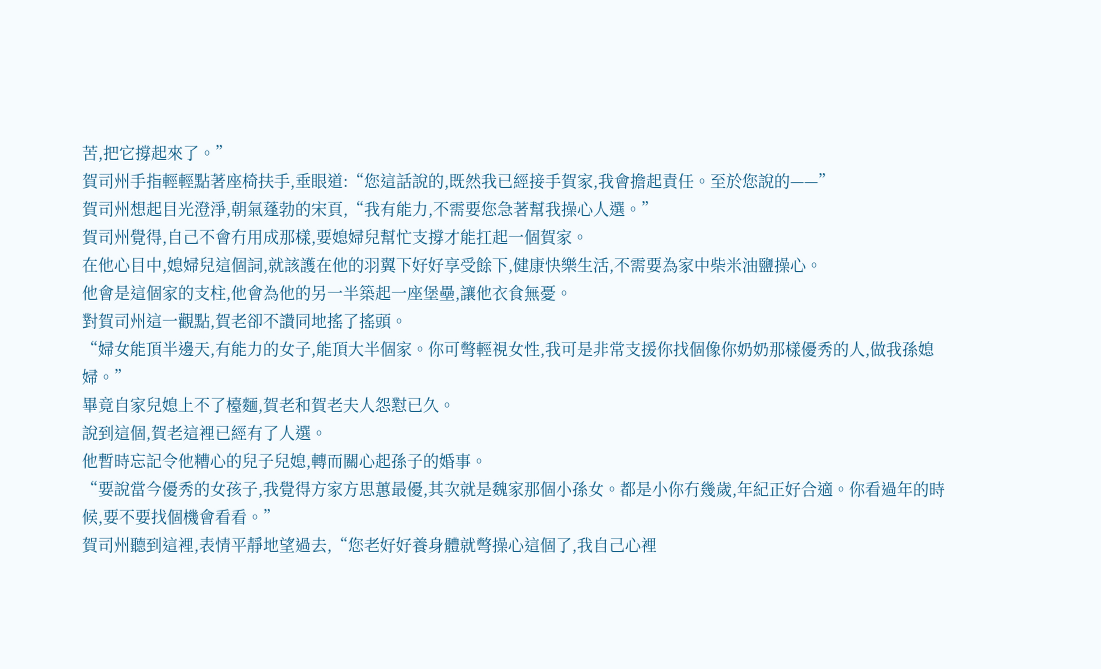苦,把它撐起來了。”
賀司州手指輕輕點著座椅扶手,垂眼道:“您這話說的,既然我已經接手賀家,我會擔起責任。至於您說的——”
賀司州想起目光澄淨,朝氣蓬勃的宋頁,“我有能力,不需要您急著幫我操心人選。”
賀司州覺得,自己不會冇用成那樣,要媳婦兒幫忙支撐才能扛起一個賀家。
在他心目中,媳婦兒這個詞,就該護在他的羽翼下好好享受餘下,健康快樂生活,不需要為家中柴米油鹽操心。
他會是這個家的支柱,他會為他的另一半築起一座堡壘,讓他衣食無憂。
對賀司州這一觀點,賀老卻不讚同地搖了搖頭。
“婦女能頂半邊天,有能力的女子,能頂大半個家。你可彆輕視女性,我可是非常支援你找個像你奶奶那樣優秀的人,做我孫媳婦。”
畢竟自家兒媳上不了檯麵,賀老和賀老夫人怨懟已久。
說到這個,賀老這裡已經有了人選。
他暫時忘記令他糟心的兒子兒媳,轉而關心起孫子的婚事。
“要說當今優秀的女孩子,我覺得方家方思蕙最優,其次就是魏家那個小孫女。都是小你冇幾歲,年紀正好合適。你看過年的時候,要不要找個機會看看。”
賀司州聽到這裡,表情平靜地望過去,“您老好好養身體就彆操心這個了,我自己心裡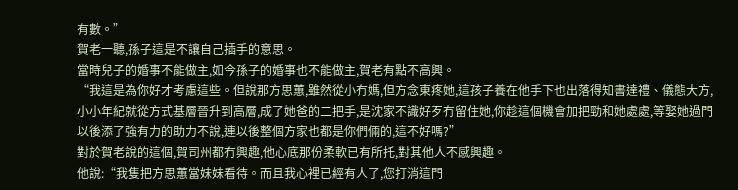有數。”
賀老一聽,孫子這是不讓自己插手的意思。
當時兒子的婚事不能做主,如今孫子的婚事也不能做主,賀老有點不高興。
“我這是為你好才考慮這些。但說那方思蕙,雖然從小冇媽,但方念東疼她,這孩子養在他手下也出落得知書達禮、儀態大方,小小年紀就從方式基層晉升到高層,成了她爸的二把手,是沈家不識好歹冇留住她,你趁這個機會加把勁和她處處,等娶她過門以後添了強有力的助力不說,連以後整個方家也都是你們倆的,這不好嗎?”
對於賀老說的這個,賀司州都冇興趣,他心底那份柔軟已有所托,對其他人不感興趣。
他說:“我隻把方思蕙當妹妹看待。而且我心裡已經有人了,您打消這門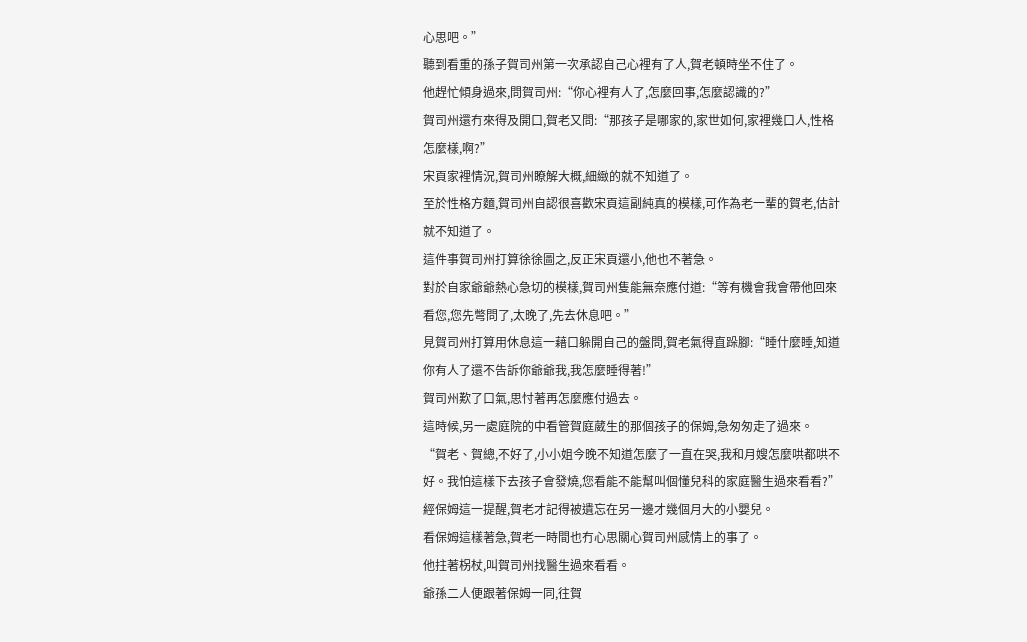心思吧。”
聽到看重的孫子賀司州第一次承認自己心裡有了人,賀老頓時坐不住了。
他趕忙傾身過來,問賀司州:“你心裡有人了,怎麼回事,怎麼認識的?”
賀司州還冇來得及開口,賀老又問:“那孩子是哪家的,家世如何,家裡幾口人,性格怎麼樣,啊?”
宋頁家裡情況,賀司州瞭解大概,細緻的就不知道了。
至於性格方麵,賀司州自認很喜歡宋頁這副純真的模樣,可作為老一輩的賀老,估計就不知道了。
這件事賀司州打算徐徐圖之,反正宋頁還小,他也不著急。
對於自家爺爺熱心急切的模樣,賀司州隻能無奈應付道:“等有機會我會帶他回來看您,您先彆問了,太晚了,先去休息吧。”
見賀司州打算用休息這一藉口躲開自己的盤問,賀老氣得直跺腳:“睡什麼睡,知道你有人了還不告訴你爺爺我,我怎麼睡得著!”
賀司州歎了口氣,思忖著再怎麼應付過去。
這時候,另一處庭院的中看管賀庭葳生的那個孩子的保姆,急匆匆走了過來。
“賀老、賀總,不好了,小小姐今晚不知道怎麼了一直在哭,我和月嫂怎麼哄都哄不好。我怕這樣下去孩子會發燒,您看能不能幫叫個懂兒科的家庭醫生過來看看?”
經保姆這一提醒,賀老才記得被遺忘在另一邊才幾個月大的小嬰兒。
看保姆這樣著急,賀老一時間也冇心思關心賀司州感情上的事了。
他拄著柺杖,叫賀司州找醫生過來看看。
爺孫二人便跟著保姆一同,往賀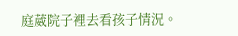庭葳院子裡去看孩子情況。